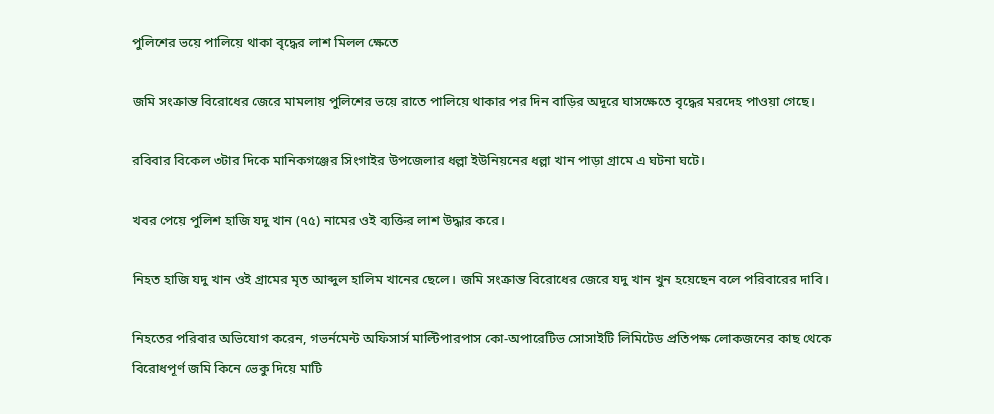পুলিশের ভয়ে পালিয়ে থাকা বৃদ্ধের লাশ মিলল ক্ষেতে

জমি সংক্রান্ত বিরোধের জেরে মামলায় পুলিশের ভয়ে রাতে পালিয়ে থাকার পর দিন বাড়ির অদূরে ঘাসক্ষেতে বৃদ্ধের মরদেহ পাওয়া গেছে।

রবিবার বিকেল ৩টার দিকে মানিকগঞ্জের সিংগাইর উপজেলার ধল্লা ইউনিয়নের ধল্লা খান পাড়া গ্রামে এ ঘটনা ঘটে।

খবর পেয়ে পুলিশ হাজি যদু খান (৭৫) নামের ওই ব্যক্তির লাশ উদ্ধার করে।

নিহত হাজি যদু খান ওই গ্রামের মৃত আব্দুল হালিম খানের ছেলে। জমি সংক্রান্ত বিরোধের জেরে যদু খান খুন হয়েছেন বলে পরিবারের দাবি।

নিহতের পরিবার অভিযোগ করেন, গভর্নমেন্ট অফিসার্স মাল্টিপারপাস কো-অপারেটিভ সোসাইটি লিমিটেড প্রতিপক্ষ লোকজনের কাছ থেকে বিরোধপূর্ণ জমি কিনে ভেকু দিয়ে মাটি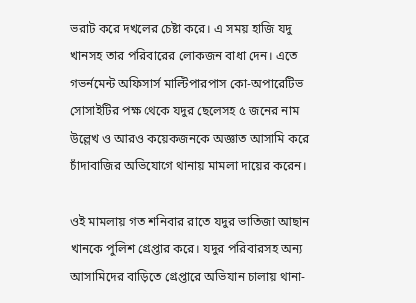ভরাট করে দখলের চেষ্টা করে। এ সময় হাজি যদু খানসহ তার পরিবারের লোকজন বাধা দেন। এতে গভর্নমেন্ট অফিসার্স মাল্টিপারপাস কো-অপারেটিভ সোসাইটির পক্ষ থেকে যদুর ছেলেসহ ৫ জনের নাম উল্লেখ ও আরও কয়েকজনকে অজ্ঞাত আসামি করে চাঁদাবাজির অভিযোগে থানায় মামলা দায়ের করেন।

ওই মামলায় গত শনিবার রাতে যদুর ভাতিজা আছান খানকে পুলিশ গ্রেপ্তার করে। যদুর পরিবারসহ অন্য আসামিদের বাড়িতে গ্রেপ্তারে অভিযান চালায় থানা-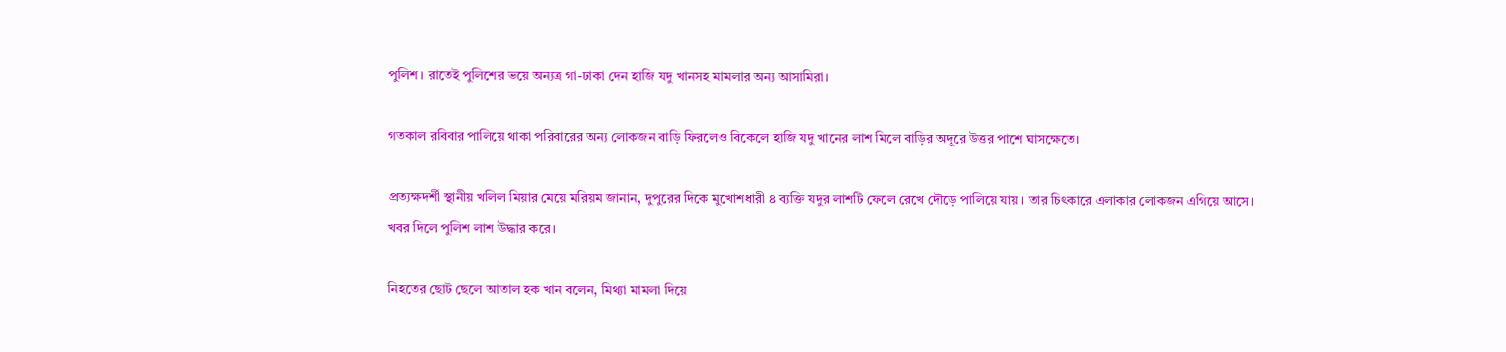পুলিশ। রাতেই পুলিশের ভয়ে অন্যত্র গা-ঢাকা দেন হাজি যদু খানসহ মামলার অন্য আসামিরা।

গতকাল রবিবার পালিয়ে থাকা পরিবারের অন্য লোকজন বাড়ি ফিরলেও বিকেলে হাজি যদু খানের লাশ মিলে বাড়ির অদূরে উত্তর পাশে ঘাসক্ষেতে।

প্রত্যক্ষদর্শী স্থানীয় খলিল মিয়ার মেয়ে মরিয়ম জানান, দুপুরের দিকে মুখোশধারী ৪ ব্যক্তি যদুর লাশটি ফেলে রেখে দৌড়ে পালিয়ে যায়। তার চিৎকারে এলাকার লোকজন এগিয়ে আসে। খবর দিলে পুলিশ লাশ উদ্ধার করে।

নিহতের ছোট ছেলে আতাল হক খান বলেন, মিথ্যা মামলা দিয়ে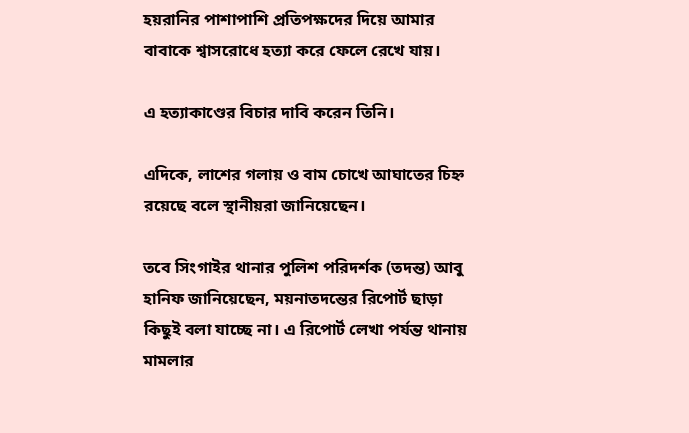হয়রানির পাশাপাশি প্রতিপক্ষদের দিয়ে আমার বাবাকে শ্বাসরোধে হত্যা করে ফেলে রেখে যায়।

এ হত্যাকাণ্ডের বিচার দাবি করেন তিনি।

এদিকে, লাশের গলায় ও বাম চোখে আঘাতের চিহ্ন রয়েছে বলে স্থানীয়রা জানিয়েছেন।

তবে সিংগাইর থানার পুলিশ পরিদর্শক (তদন্ত) আবু হানিফ জানিয়েছেন, ময়নাতদন্তের রিপোর্ট ছাড়া কিছুই বলা যাচ্ছে না। এ রিপোর্ট লেখা পর্যন্ত থানায় মামলার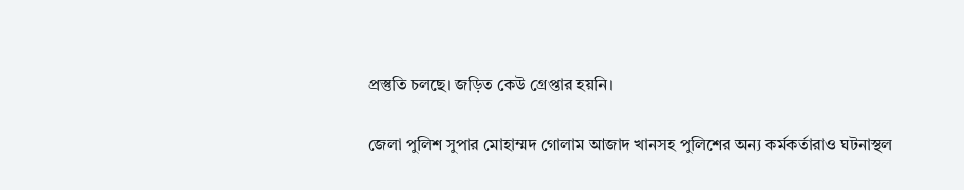প্রস্তুতি চলছে। জড়িত কেউ গ্রেপ্তার হয়নি।

জেলা পুলিশ সুপার মোহাম্মদ গোলাম আজাদ খানসহ পুলিশের অন্য কর্মকর্তারাও ঘটনাস্থল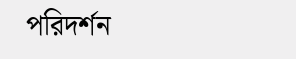পরিদর্শন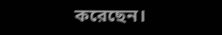করেছেন।